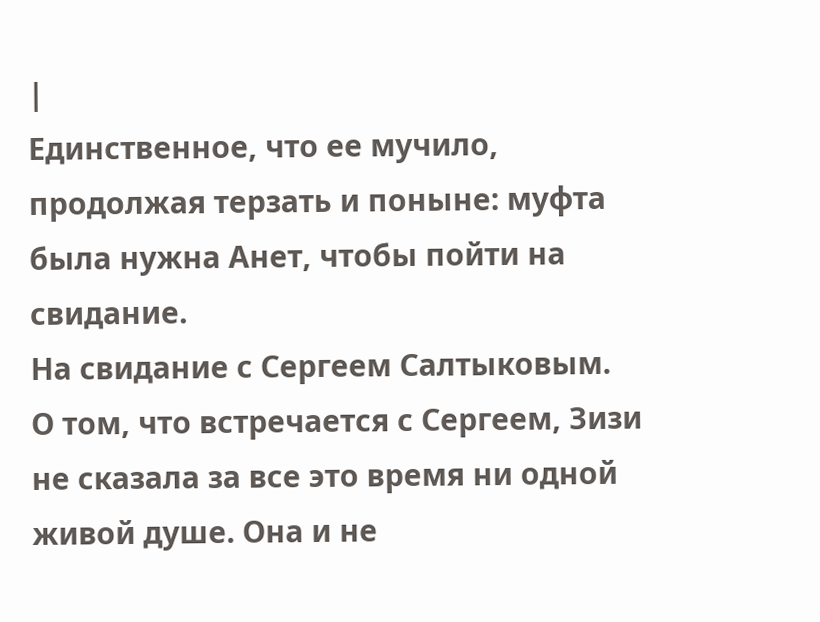|
Единственное, что ее мучило, продолжая терзать и поныне: муфта была нужна Анет, чтобы пойти на свидание.
На свидание с Сергеем Салтыковым.
О том, что встречается с Сергеем, Зизи не сказала за все это время ни одной живой душе. Она и не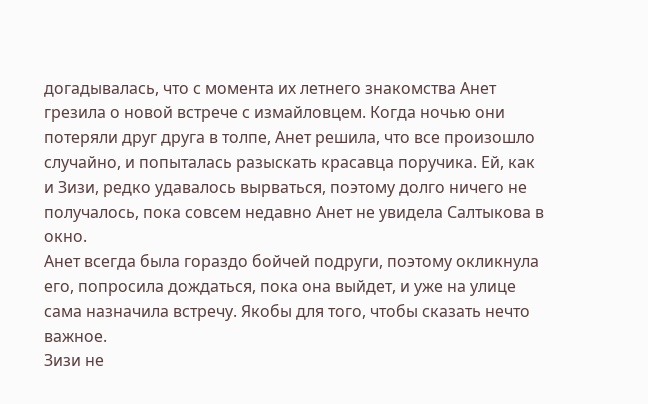догадывалась, что с момента их летнего знакомства Анет грезила о новой встрече с измайловцем. Когда ночью они потеряли друг друга в толпе, Анет решила, что все произошло случайно, и попыталась разыскать красавца поручика. Ей, как и Зизи, редко удавалось вырваться, поэтому долго ничего не получалось, пока совсем недавно Анет не увидела Салтыкова в окно.
Анет всегда была гораздо бойчей подруги, поэтому окликнула его, попросила дождаться, пока она выйдет, и уже на улице сама назначила встречу. Якобы для того, чтобы сказать нечто важное.
Зизи не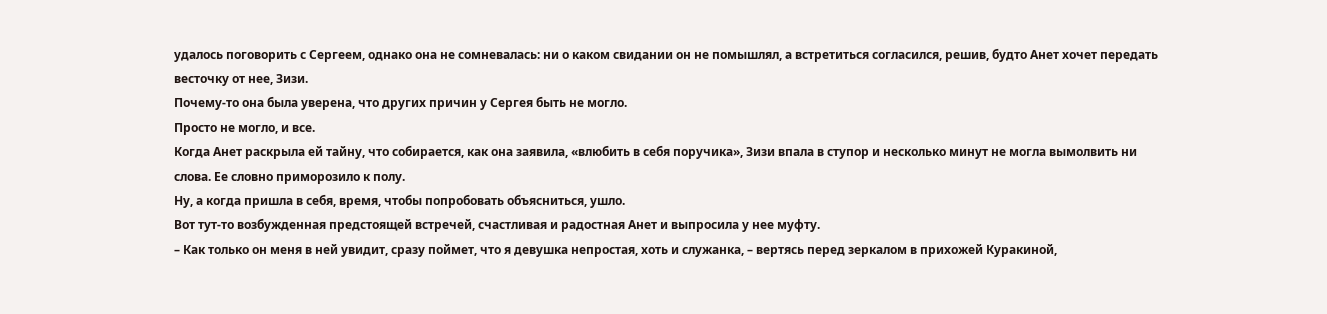удалось поговорить с Сергеем, однако она не сомневалась: ни о каком свидании он не помышлял, а встретиться согласился, решив, будто Анет хочет передать весточку от нее, Зизи.
Почему-то она была уверена, что других причин у Сергея быть не могло.
Просто не могло, и все.
Когда Анет раскрыла ей тайну, что собирается, как она заявила, «влюбить в себя поручика», Зизи впала в ступор и несколько минут не могла вымолвить ни слова. Ее словно приморозило к полу.
Ну, а когда пришла в себя, время, чтобы попробовать объясниться, ушло.
Вот тут-то возбужденная предстоящей встречей, счастливая и радостная Анет и выпросила у нее муфту.
– Как только он меня в ней увидит, сразу поймет, что я девушка непростая, хоть и служанка, – вертясь перед зеркалом в прихожей Куракиной,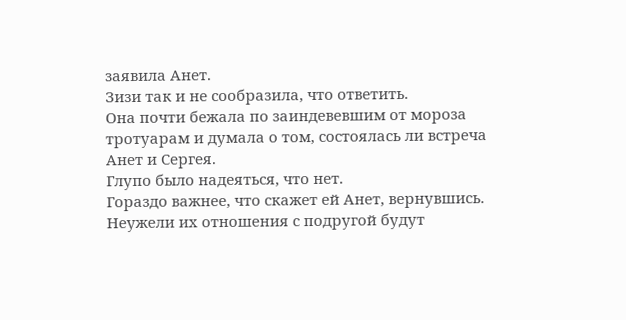заявила Анет.
Зизи так и не сообразила, что ответить.
Она почти бежала по заиндевевшим от мороза тротуарам и думала о том, состоялась ли встреча Анет и Сергея.
Глупо было надеяться, что нет.
Гораздо важнее, что скажет ей Анет, вернувшись.
Неужели их отношения с подругой будут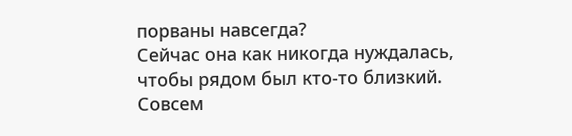порваны навсегда?
Сейчас она как никогда нуждалась, чтобы рядом был кто-то близкий. Совсем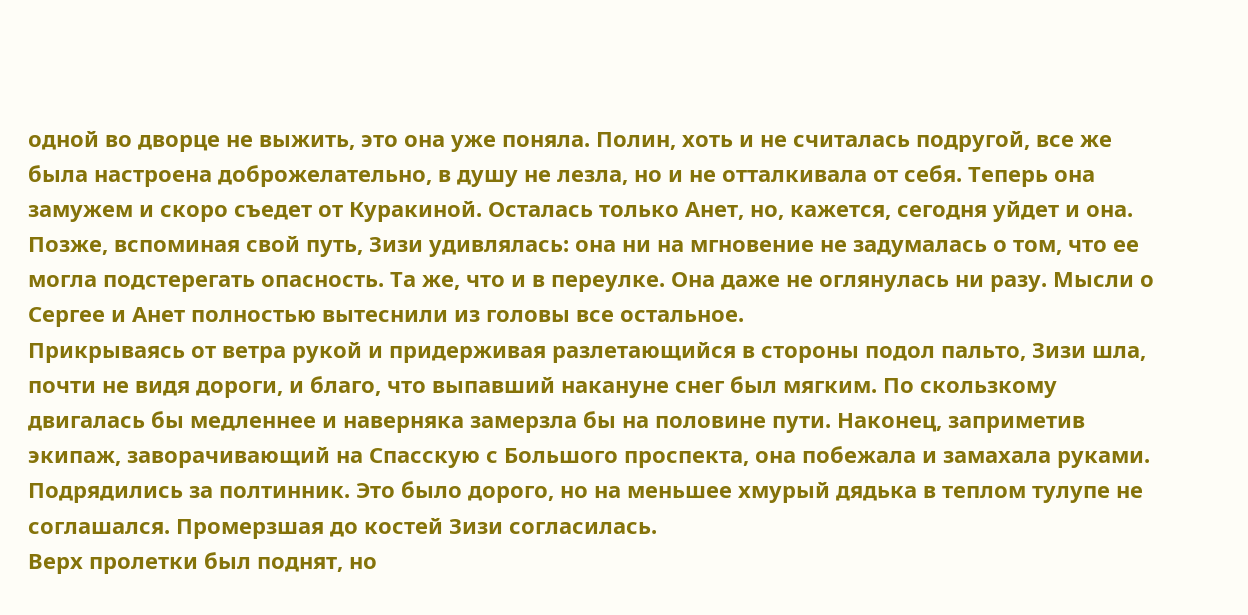одной во дворце не выжить, это она уже поняла. Полин, хоть и не считалась подругой, все же была настроена доброжелательно, в душу не лезла, но и не отталкивала от себя. Теперь она замужем и скоро съедет от Куракиной. Осталась только Анет, но, кажется, сегодня уйдет и она.
Позже, вспоминая свой путь, Зизи удивлялась: она ни на мгновение не задумалась о том, что ее могла подстерегать опасность. Та же, что и в переулке. Она даже не оглянулась ни разу. Мысли о Сергее и Анет полностью вытеснили из головы все остальное.
Прикрываясь от ветра рукой и придерживая разлетающийся в стороны подол пальто, Зизи шла, почти не видя дороги, и благо, что выпавший накануне снег был мягким. По скользкому двигалась бы медленнее и наверняка замерзла бы на половине пути. Наконец, заприметив экипаж, заворачивающий на Спасскую с Большого проспекта, она побежала и замахала руками.
Подрядились за полтинник. Это было дорого, но на меньшее хмурый дядька в теплом тулупе не соглашался. Промерзшая до костей Зизи согласилась.
Верх пролетки был поднят, но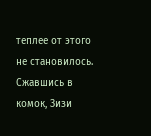теплее от этого не становилось. Сжавшись в комок, Зизи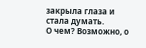закрыла глаза и стала думать.
О чем? Возможно, о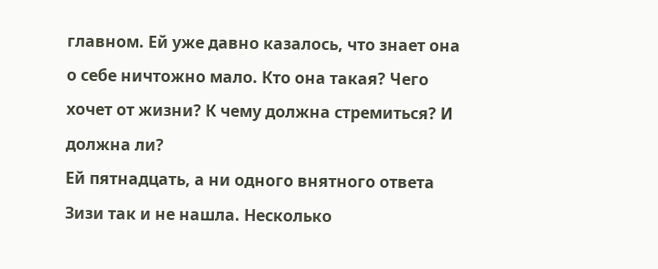главном. Ей уже давно казалось, что знает она о себе ничтожно мало. Кто она такая? Чего хочет от жизни? К чему должна стремиться? И должна ли?
Ей пятнадцать, а ни одного внятного ответа Зизи так и не нашла. Несколько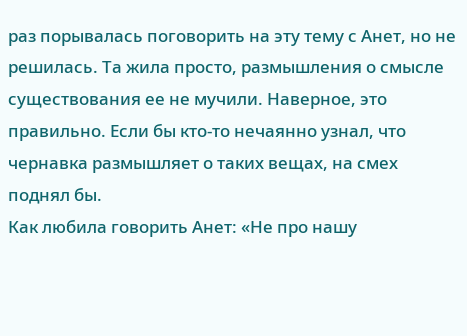раз порывалась поговорить на эту тему с Анет, но не решилась. Та жила просто, размышления о смысле существования ее не мучили. Наверное, это правильно. Если бы кто-то нечаянно узнал, что чернавка размышляет о таких вещах, на смех поднял бы.
Как любила говорить Анет: «Не про нашу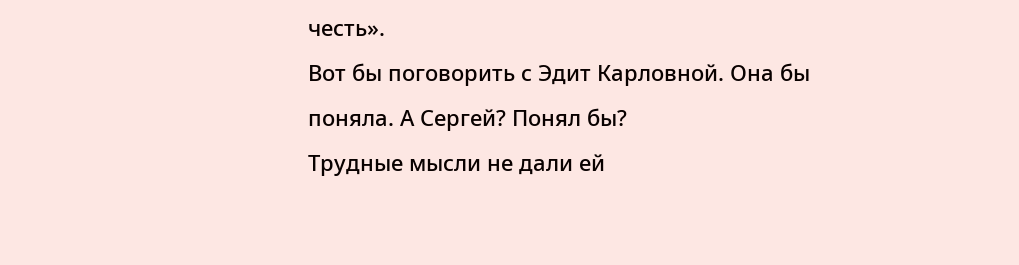честь».
Вот бы поговорить с Эдит Карловной. Она бы поняла. А Сергей? Понял бы?
Трудные мысли не дали ей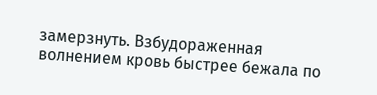замерзнуть. Взбудораженная волнением кровь быстрее бежала по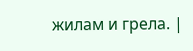жилам и грела. |